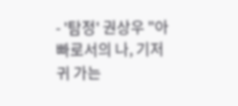- '탐정' 권상우 "아빠로서의 나, 기저귀 가는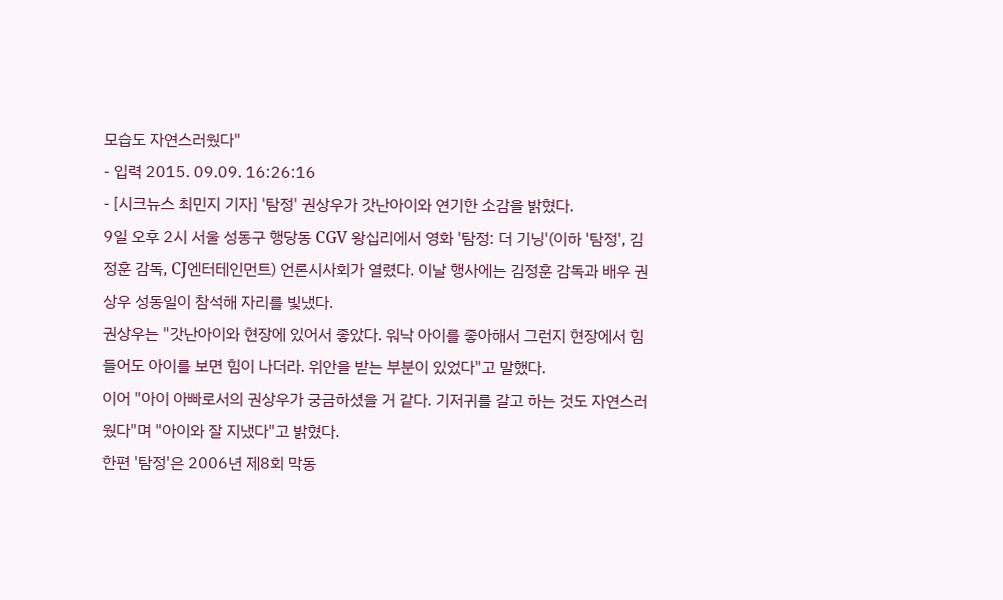모습도 자연스러웠다"
- 입력 2015. 09.09. 16:26:16
- [시크뉴스 최민지 기자] '탐정' 권상우가 갓난아이와 연기한 소감을 밝혔다.
9일 오후 2시 서울 성동구 행당동 CGV 왕십리에서 영화 '탐정: 더 기닝'(이하 '탐정', 김정훈 감독, CJ엔터테인먼트) 언론시사회가 열렸다. 이날 행사에는 김정훈 감독과 배우 권상우 성동일이 참석해 자리를 빛냈다.
권상우는 "갓난아이와 현장에 있어서 좋았다. 워낙 아이를 좋아해서 그런지 현장에서 힘들어도 아이를 보면 힘이 나더라. 위안을 받는 부분이 있었다"고 말했다.
이어 "아이 아빠로서의 권상우가 궁금하셨을 거 같다. 기저귀를 갈고 하는 것도 자연스러웠다"며 "아이와 잘 지냈다"고 밝혔다.
한편 '탐정'은 2006년 제8회 막동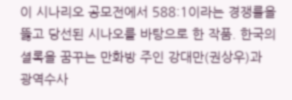이 시나리오 공모전에서 588:1이라는 경쟁률을 뚫고 당선된 시나오를 바탕으로 한 작품. 한국의 셜록을 꿈꾸는 만화방 주인 강대만(권상우)과 광역수사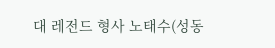대 레전드 형사 노태수(성동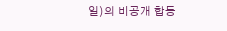일)의 비공개 합동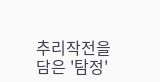추리작전을 담은 '탐정'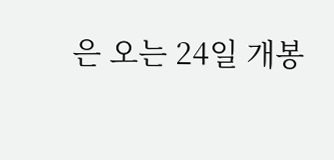은 오는 24일 개봉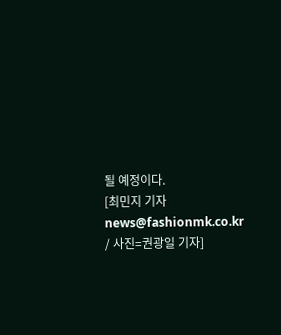될 예정이다.
[최민지 기자 news@fashionmk.co.kr / 사진=권광일 기자]